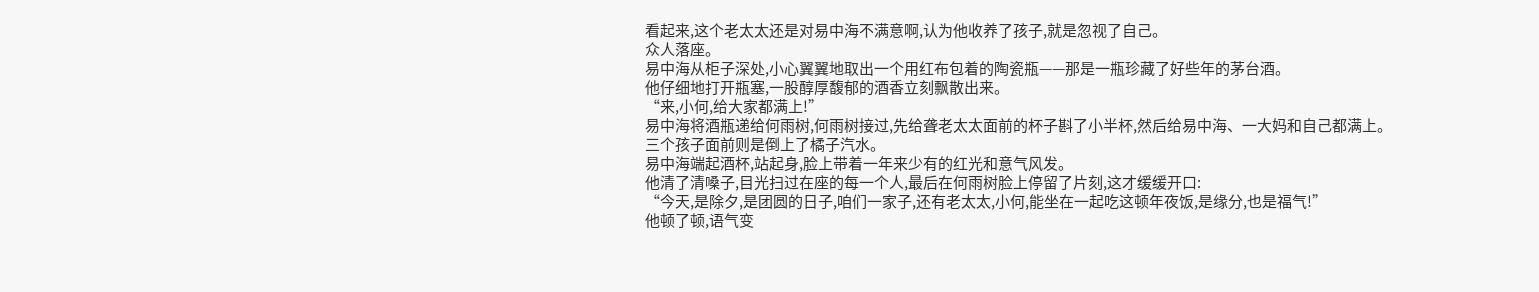看起来,这个老太太还是对易中海不满意啊,认为他收养了孩子,就是忽视了自己。
众人落座。
易中海从柜子深处,小心翼翼地取出一个用红布包着的陶瓷瓶——那是一瓶珍藏了好些年的茅台酒。
他仔细地打开瓶塞,一股醇厚馥郁的酒香立刻飘散出来。
“来,小何,给大家都满上!”
易中海将酒瓶递给何雨树,何雨树接过,先给聋老太太面前的杯子斟了小半杯,然后给易中海、一大妈和自己都满上。
三个孩子面前则是倒上了橘子汽水。
易中海端起酒杯,站起身,脸上带着一年来少有的红光和意气风发。
他清了清嗓子,目光扫过在座的每一个人,最后在何雨树脸上停留了片刻,这才缓缓开口:
“今天,是除夕,是团圆的日子,咱们一家子,还有老太太,小何,能坐在一起吃这顿年夜饭,是缘分,也是福气!”
他顿了顿,语气变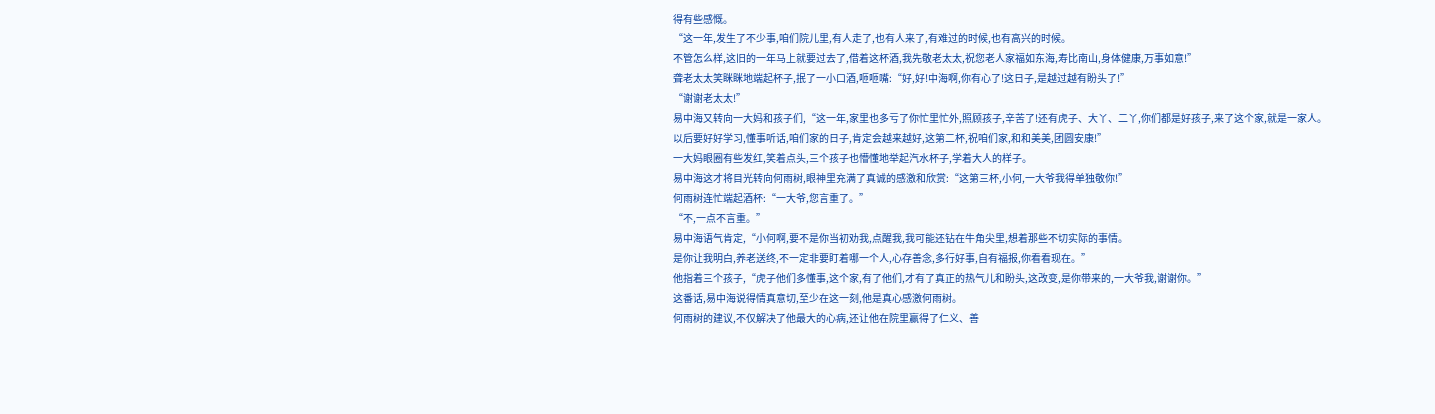得有些感慨。
“这一年,发生了不少事,咱们院儿里,有人走了,也有人来了,有难过的时候,也有高兴的时候。
不管怎么样,这旧的一年马上就要过去了,借着这杯酒,我先敬老太太,祝您老人家福如东海,寿比南山,身体健康,万事如意!”
聋老太太笑眯眯地端起杯子,抿了一小口酒,咂咂嘴:“好,好!中海啊,你有心了!这日子,是越过越有盼头了!”
“谢谢老太太!”
易中海又转向一大妈和孩子们,“这一年,家里也多亏了你忙里忙外,照顾孩子,辛苦了!还有虎子、大丫、二丫,你们都是好孩子,来了这个家,就是一家人。
以后要好好学习,懂事听话,咱们家的日子,肯定会越来越好,这第二杯,祝咱们家,和和美美,团圆安康!”
一大妈眼圈有些发红,笑着点头,三个孩子也懵懂地举起汽水杯子,学着大人的样子。
易中海这才将目光转向何雨树,眼神里充满了真诚的感激和欣赏:“这第三杯,小何,一大爷我得单独敬你!”
何雨树连忙端起酒杯:“一大爷,您言重了。”
“不,一点不言重。”
易中海语气肯定,“小何啊,要不是你当初劝我,点醒我,我可能还钻在牛角尖里,想着那些不切实际的事情。
是你让我明白,养老送终,不一定非要盯着哪一个人,心存善念,多行好事,自有福报,你看看现在。”
他指着三个孩子,“虎子他们多懂事,这个家,有了他们,才有了真正的热气儿和盼头,这改变,是你带来的,一大爷我,谢谢你。”
这番话,易中海说得情真意切,至少在这一刻,他是真心感激何雨树。
何雨树的建议,不仅解决了他最大的心病,还让他在院里赢得了仁义、善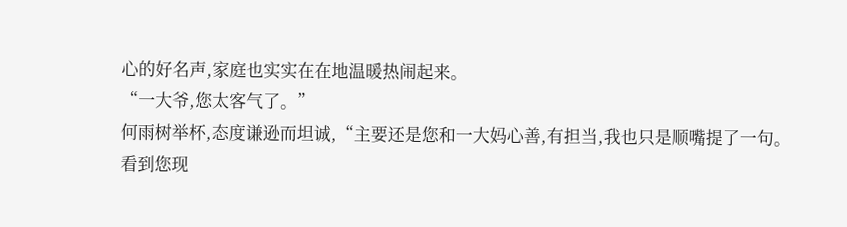心的好名声,家庭也实实在在地温暖热闹起来。
“一大爷,您太客气了。”
何雨树举杯,态度谦逊而坦诚,“主要还是您和一大妈心善,有担当,我也只是顺嘴提了一句。
看到您现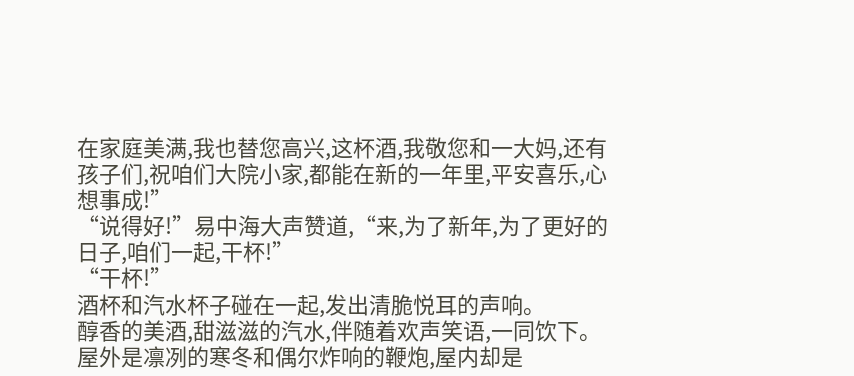在家庭美满,我也替您高兴,这杯酒,我敬您和一大妈,还有孩子们,祝咱们大院小家,都能在新的一年里,平安喜乐,心想事成!”
“说得好!”易中海大声赞道,“来,为了新年,为了更好的日子,咱们一起,干杯!”
“干杯!”
酒杯和汽水杯子碰在一起,发出清脆悦耳的声响。
醇香的美酒,甜滋滋的汽水,伴随着欢声笑语,一同饮下。
屋外是凛冽的寒冬和偶尔炸响的鞭炮,屋内却是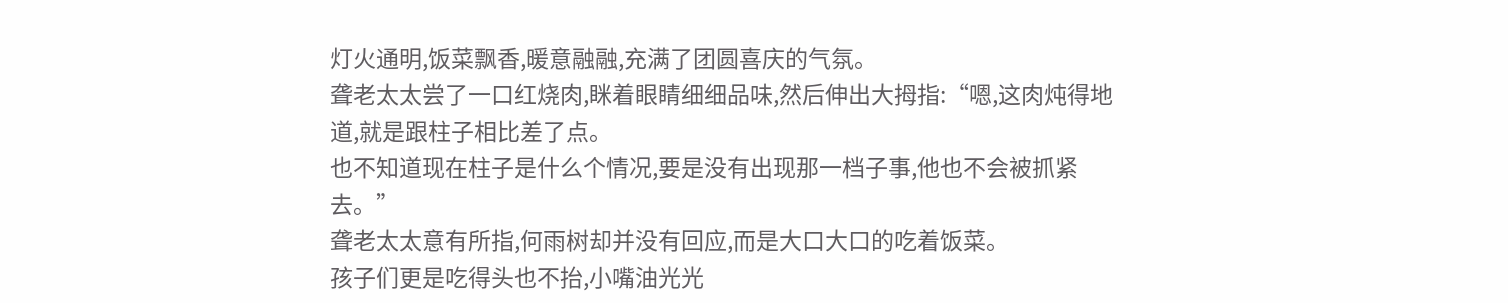灯火通明,饭菜飘香,暖意融融,充满了团圆喜庆的气氛。
聋老太太尝了一口红烧肉,眯着眼睛细细品味,然后伸出大拇指:“嗯,这肉炖得地道,就是跟柱子相比差了点。
也不知道现在柱子是什么个情况,要是没有出现那一档子事,他也不会被抓紧去。”
聋老太太意有所指,何雨树却并没有回应,而是大口大口的吃着饭菜。
孩子们更是吃得头也不抬,小嘴油光光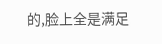的,脸上全是满足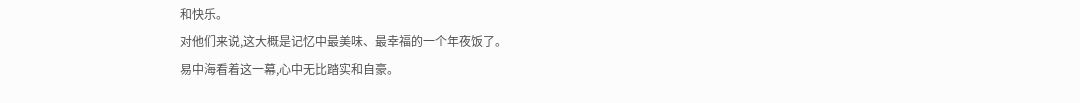和快乐。
对他们来说,这大概是记忆中最美味、最幸福的一个年夜饭了。
易中海看着这一幕,心中无比踏实和自豪。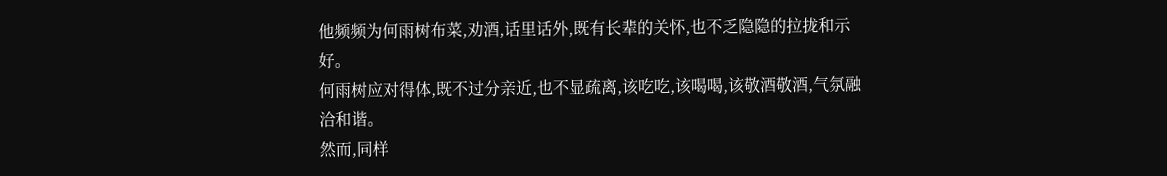他频频为何雨树布菜,劝酒,话里话外,既有长辈的关怀,也不乏隐隐的拉拢和示好。
何雨树应对得体,既不过分亲近,也不显疏离,该吃吃,该喝喝,该敬酒敬酒,气氛融洽和谐。
然而,同样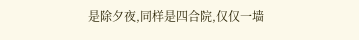是除夕夜,同样是四合院,仅仅一墙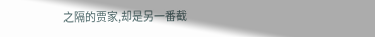之隔的贾家,却是另一番截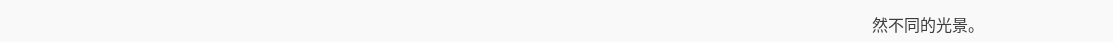然不同的光景。